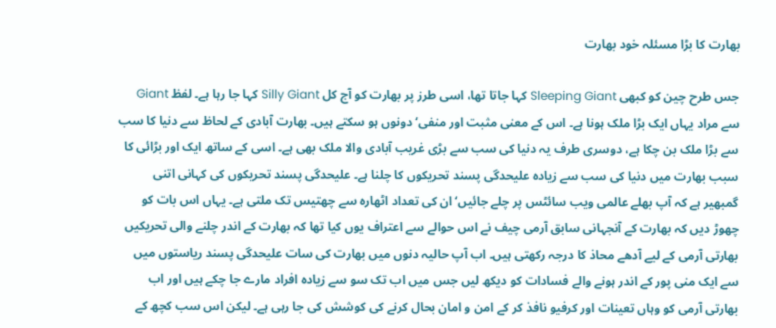بھارت کا بڑا مسئلہ خود بھارت

جس طرح چین کو کبھی Sleeping Giant کہا جاتا تھا، اسی طرز پر بھارت کو آج کل Silly Giant کہا جا رہا ہے۔ لفظ Giant سے مراد یہاں ایک بڑا ملک ہونا ہے۔ اس کے معنی مثبت اور منفی‘ دونوں ہو سکتے ہیں۔ بھارت آبادی کے لحاظ سے دنیا کا سب سے بڑا ملک بن چکا ہے، دوسری طرف یہ دنیا کی سب سے بڑی غریب آبادی والا ملک بھی ہے۔ اسی کے ساتھ ایک اور بڑائی کا سبب بھارت میں دنیا کی سب سے زیادہ علیحدگی پسند تحریکوں کا چلنا ہے۔ علیحدگی پسند تحریکوں کی کہانی اتنی گمبھیر ہے کہ آپ بھلے عالمی ویب سائٹس پر چلے جائیں‘ ان کی تعداد اٹھارہ سے چھتیس تک ملتی ہے۔ یہاں اس بات کو چھوڑ دیں کہ بھارت کے آنجہانی سابق آرمی چیف نے اس حوالے سے اعتراف یوں کیا تھا کہ بھارت کے اندر چلنے والی تحریکیں بھارتی آرمی کے لیے آدھے محاذ کا درجہ رکھتی ہیں۔ اب آپ حالیہ دنوں میں بھارت کی سات علیحدگی پسند ریاستوں میں سے ایک منی پور کے اندر ہونے والے فسادات کو دیکھ لیں جس میں اب تک سو سے زیادہ افراد مارے جا چکے ہیں اور اب بھارتی آرمی کو وہاں تعینات اور کرفیو نافذ کر کے امن و امان بحال کرنے کی کوشش کی جا رہی ہے۔ لیکن اس سب کچھ کے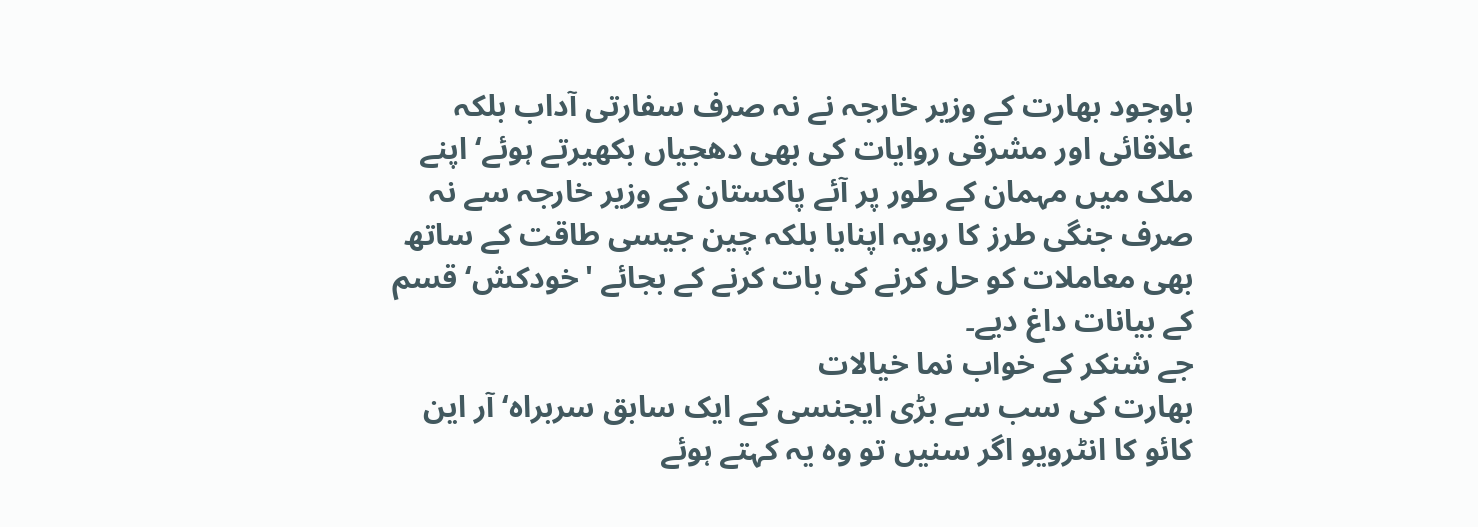باوجود بھارت کے وزیر خارجہ نے نہ صرف سفارتی آداب بلکہ علاقائی اور مشرقی روایات کی بھی دھجیاں بکھیرتے ہوئے‘ اپنے ملک میں مہمان کے طور پر آئے پاکستان کے وزیر خارجہ سے نہ صرف جنگی طرز کا رویہ اپنایا بلکہ چین جیسی طاقت کے ساتھ بھی معاملات کو حل کرنے کی بات کرنے کے بجائے 'خودکش‘ قسم کے بیانات داغ دیے۔
جے شنکر کے خواب نما خیالات
بھارت کی سب سے بڑی ایجنسی کے ایک سابق سربراہ‘ آر این کائو کا انٹرویو اگر سنیں تو وہ یہ کہتے ہوئے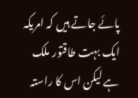پائے جاتے ہیں کہ امریکہ ایک بہت طاقتور ملک ہے لیکن اس کا راستہ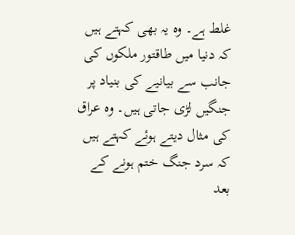غلط ہے۔ وہ یہ بھی کہتے ہیں کہ دنیا میں طاقتور ملکوں کی جانب سے بیانیے کی بنیاد پر جنگیں لڑی جاتی ہیں۔ وہ عراق کی مثال دیتے ہوئے کہتے ہیں کہ سرد جنگ ختم ہونے کے بعد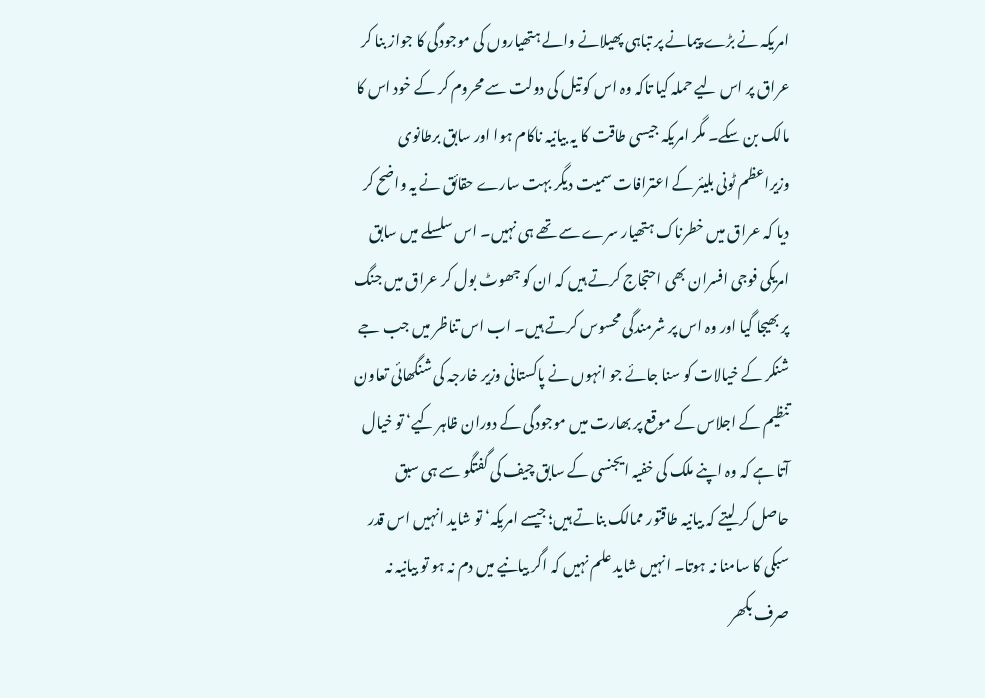امریکہ نے بڑے پیمانے پر تباہی پھیلانے والے ہتھیاروں کی موجودگی کا جواز بنا کر عراق پر اس لیے حملہ کیا تاکہ وہ اس کو تیل کی دولت سے محروم کر کے خود اس کا مالک بن سکے۔ مگر امریکہ جیسی طاقت کا یہ بیانیہ ناکام ہوا اور سابق برطانوی وزیراعظم ٹونی بلیئر کے اعترافات سمیت دیگر بہت سارے حقائق نے یہ واضح کر دیا کہ عراق میں خطرناک ہتھیار سرے سے تھے ہی نہیں۔ اس سلسلے میں سابق امریکی فوجی افسران بھی احتجاج کرتے ہیں کہ ان کو جھوٹ بول کر عراق میں جنگ پر بھیجا گیا اور وہ اس پر شرمندگی محسوس کرتے ہیں۔ اب اس تناظر میں جب جے شنکر کے خیالات کو سنا جائے جو انہوں نے پاکستانی وزیر خارجہ کی شنگھائی تعاون تنظیم کے اجلاس کے موقع پر بھارت میں موجودگی کے دوران ظاہر کیے‘ تو خیال آتا ہے کہ وہ اپنے ملک کی خفیہ ایجنسی کے سابق چیف کی گفتگو سے ہی سبق حاصل کر لیتے کہ بیانیہ طاقتور ممالک بناتے ہیں؛ جیسے امریکہ‘ تو شاید انہیں اس قدر سبکی کا سامنا نہ ہوتا۔ انہیں شاید علم نہیں کہ اگر بیانیے میں دم نہ ہو تو بیانیہ نہ صرف بکھر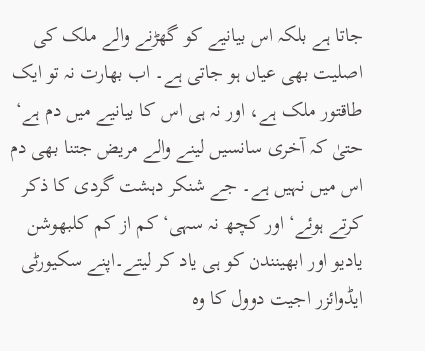جاتا ہے بلکہ اس بیانیے کو گھڑنے والے ملک کی اصلیت بھی عیاں ہو جاتی ہے۔ اب بھارت نہ تو ایک طاقتور ملک ہے، اور نہ ہی اس کا بیانیے میں دم ہے‘ حتیٰ کہ آخری سانسیں لینے والے مریض جتنا بھی دم اس میں نہیں ہے۔ جے شنکر دہشت گردی کا ذکر کرتے ہوئے‘ اور کچھ نہ سہی‘ کم از کم کلبھوشن یادیو اور ابھینندن کو ہی یاد کر لیتے۔اپنے سکیورٹی ایڈوائزر اجیت دوول کا وہ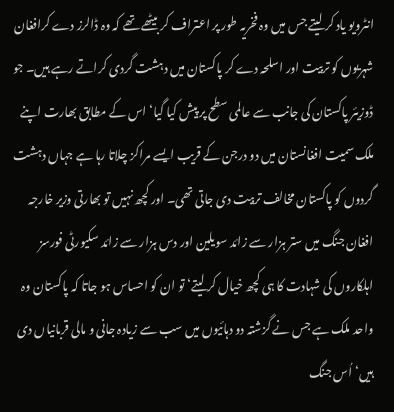انٹرویو یاد کر لیتے جس میں وہ فخریہ طور پر اعتراف کر بیٹھے تھے کہ وہ ڈالرز دے کرافغان شہریوں کو تربیت اور اسلحہ دے کر پاکستان میں دہشت گردی کراتے رہے ہیں۔ جو ڈوزیئر پاکستان کی جانب سے عالمی سطح پر پیش کیا گیا‘ اس کے مطابق بھارت اپنے ملک سمیت افغانستان میں دو درجن کے قریب ایسے مراکز چلاتا رہا ہے جہاں دہشت گردوں کو پاکستان مخالف تربیت دی جاتی تھی۔ اور کچھ نہیں تو بھارتی وزیر خارجہ افغان جنگ میں ستر ہزار سے زائد سویلین اور دس ہزار سے زائد سکیورٹی فورسز اہلکاروں کی شہادت کا ہی کچھ خیال کر لیتے‘ تو ان کو احساس ہو جاتا کہ پاکستان وہ واحد ملک ہے جس نے گزشتہ دو دہائیوں میں سب سے زیادہ جانی و مالی قربانیاں دی ہیں‘ اُس جنگ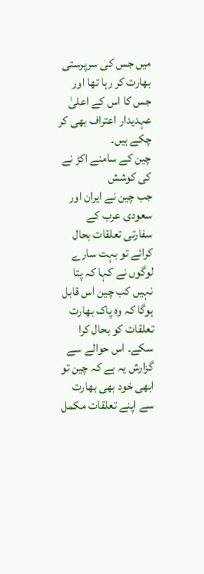میں جس کی سرپرستی بھارت کر رہا تھا اور جس کا اس کے اعلیٰ عہدیدار اعتراف بھی کر چکے ہیں۔
چین کے سامنے اکڑ نے کی کوشش
جب چین نے ایران اور سعودی عرب کے سفارتی تعلقات بحال کرائے تو بہت سارے لوگوں نے کہا کہ پتا نہیں کب چین اس قابل ہوگا کہ وہ پاک بھارت تعلقات کو بحال کرا سکے۔ اس حوالے سے گزارش یہ ہے کہ چین تو ابھی خود بھی بھارت سے اپنے تعلقات مکمل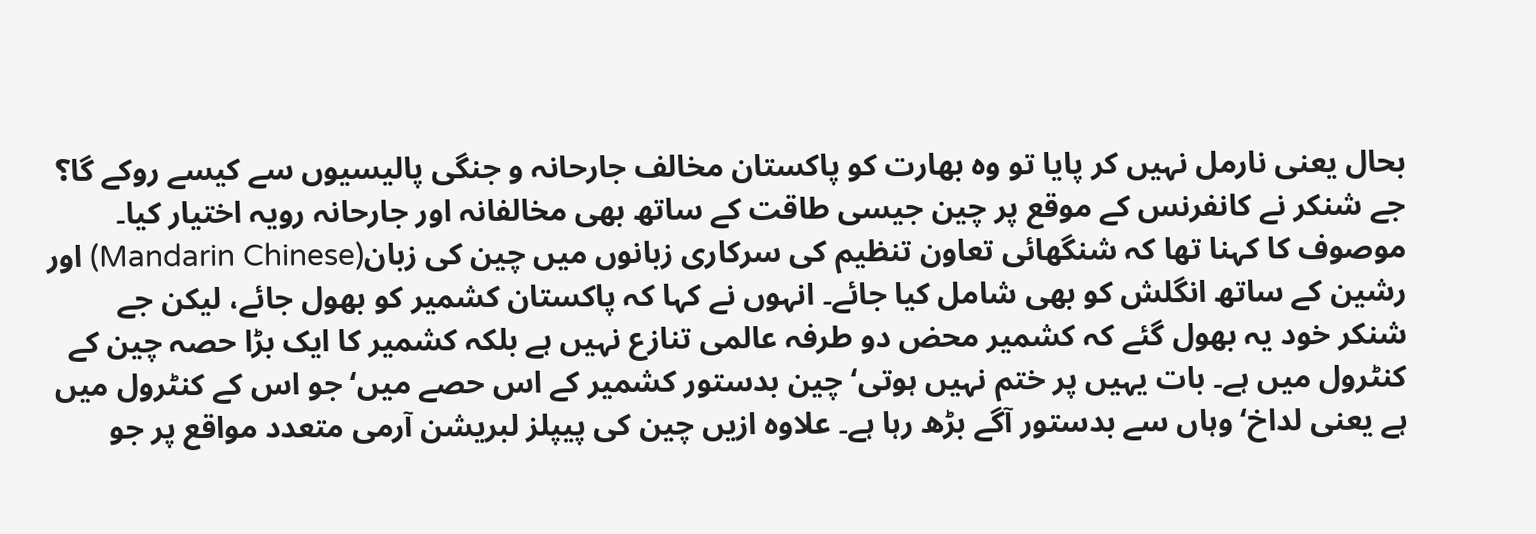بحال یعنی نارمل نہیں کر پایا تو وہ بھارت کو پاکستان مخالف جارحانہ و جنگی پالیسیوں سے کیسے روکے گا؟ جے شنکر نے کانفرنس کے موقع پر چین جیسی طاقت کے ساتھ بھی مخالفانہ اور جارحانہ رویہ اختیار کیا۔ موصوف کا کہنا تھا کہ شنگھائی تعاون تنظیم کی سرکاری زبانوں میں چین کی زبان(Mandarin Chinese) اور رشین کے ساتھ انگلش کو بھی شامل کیا جائے۔ انہوں نے کہا کہ پاکستان کشمیر کو بھول جائے، لیکن جے شنکر خود یہ بھول گئے کہ کشمیر محض دو طرفہ عالمی تنازع نہیں ہے بلکہ کشمیر کا ایک بڑا حصہ چین کے کنٹرول میں ہے۔ بات یہیں پر ختم نہیں ہوتی‘ چین بدستور کشمیر کے اس حصے میں‘ جو اس کے کنٹرول میں ہے یعنی لداخ‘ وہاں سے بدستور آگے بڑھ رہا ہے۔ علاوہ ازیں چین کی پیپلز لبریشن آرمی متعدد مواقع پر جو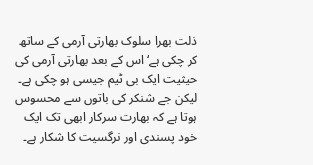ذلت بھرا سلوک بھارتی آرمی کے ساتھ کر چکی ہے‘ اس کے بعد بھارتی آرمی کی حیثیت ایک بی ٹیم جیسی ہو چکی ہے۔ لیکن جے شنکر کی باتوں سے محسوس ہوتا ہے کہ بھارت سرکار ابھی تک ایک خود پسندی اور نرگسیت کا شکار ہے۔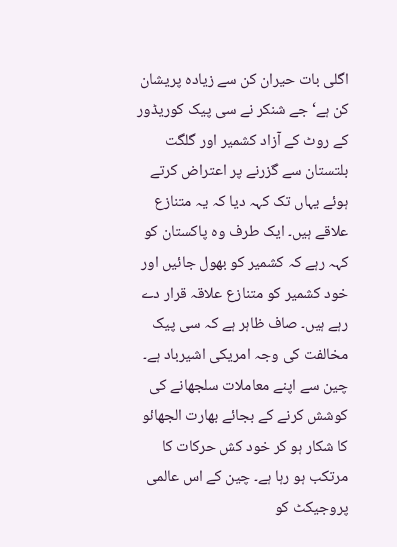اگلی بات حیران کن سے زیادہ پریشان کن ہے‘ جے شنکر نے سی پیک کوریڈور کے روٹ کے آزاد کشمیر اور گلگت بلتستان سے گزرنے پر اعتراض کرتے ہوئے یہاں تک کہہ دیا کہ یہ متنازع علاقے ہیں۔ ایک طرف وہ پاکستان کو کہہ رہے کہ کشمیر کو بھول جائیں اور خود کشمیر کو متنازع علاقہ قرار دے رہے ہیں۔ صاف ظاہر ہے کہ سی پیک مخالفت کی وجہ امریکی اشیرباد ہے۔ چین سے اپنے معاملات سلجھانے کی کوشش کرنے کے بجائے بھارت الجھائو کا شکار ہو کر خود کش حرکات کا مرتکب ہو رہا ہے۔ چین کے اس عالمی پروجیکٹ کو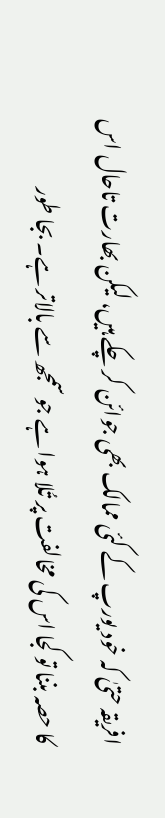افریقہ حتیٰ کہ خود یورپ کے کئی ممالک بھی جوائن کر چکے ہیں، لیکن بھارت تاحال اس کا حصہ بننا تو کجا اس کی مخالفت پر تُلا ہوا ہے جو سمجھ سے بالاتر ہے۔ بجا طور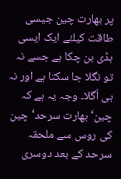پر بھارت چین جیسی طاقت کیلئے ایک ایسی ہڈی بن چکا ہے جسے نہ تو نگلا جا سکتا ہے اور نہ ہی اُگلا۔ وجہ یہ ہے کہ چین‘ بھارت سرحد‘ چین کی روس سے ملحقہ سرحد کے بعد دوسری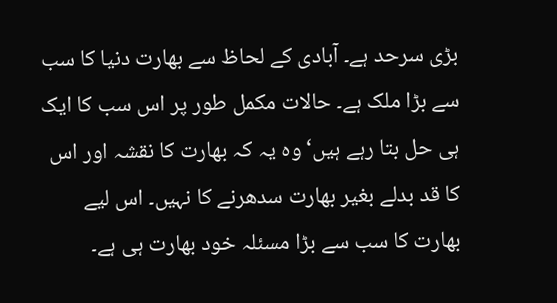بڑی سرحد ہے۔ آبادی کے لحاظ سے بھارت دنیا کا سب سے بڑا ملک ہے۔ حالات مکمل طور پر اس سب کا ایک ہی حل بتا رہے ہیں‘ وہ یہ کہ بھارت کا نقشہ اور اس کا قد بدلے بغیر بھارت سدھرنے کا نہیں۔ اس لیے بھارت کا سب سے بڑا مسئلہ خود بھارت ہی ہے۔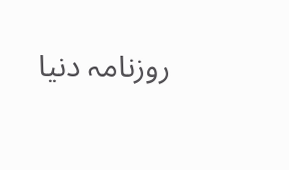روزنامہ دنیا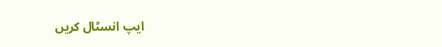ایپ انسٹال کریں